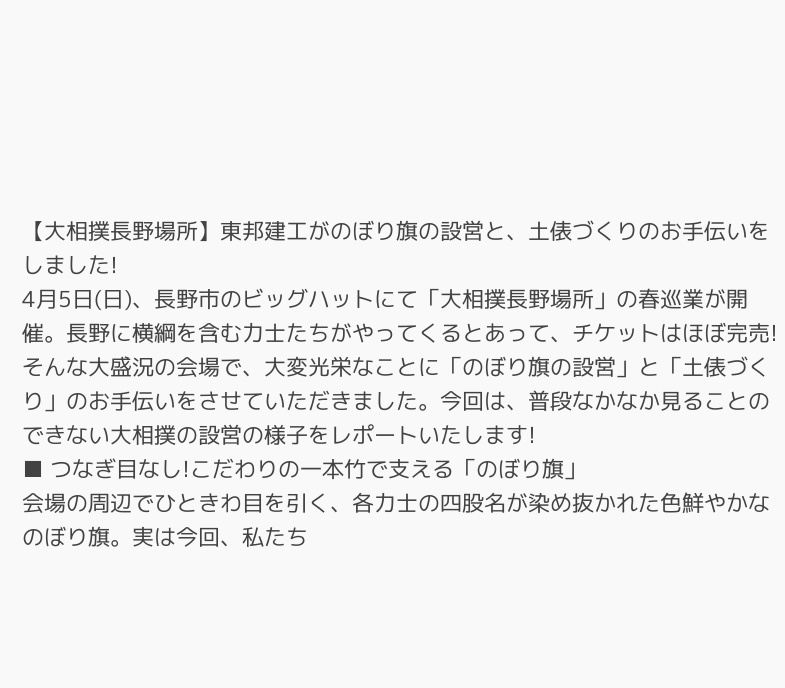【大相撲長野場所】東邦建工がのぼり旗の設営と、土俵づくりのお手伝いをしました!
4月5日(日)、長野市のビッグハットにて「大相撲長野場所」の春巡業が開催。長野に横綱を含む力士たちがやってくるとあって、チケットはほぼ完売!
そんな大盛況の会場で、大変光栄なことに「のぼり旗の設営」と「土俵づくり」のお手伝いをさせていただきました。今回は、普段なかなか見ることのできない大相撲の設営の様子をレポートいたします!
■ つなぎ目なし!こだわりの一本竹で支える「のぼり旗」
会場の周辺でひときわ目を引く、各力士の四股名が染め抜かれた色鮮やかなのぼり旗。実は今回、私たち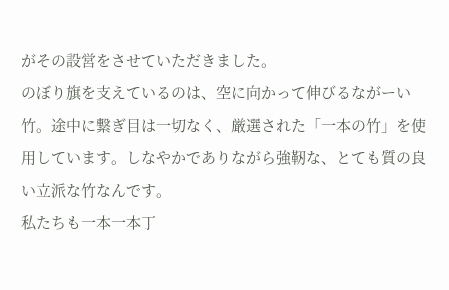がその設営をさせていただきました。
のぼり旗を支えているのは、空に向かって伸びるながーい竹。途中に繋ぎ目は一切なく、厳選された「一本の竹」を使用しています。しなやかでありながら強靭な、とても質の良い立派な竹なんです。
私たちも一本一本丁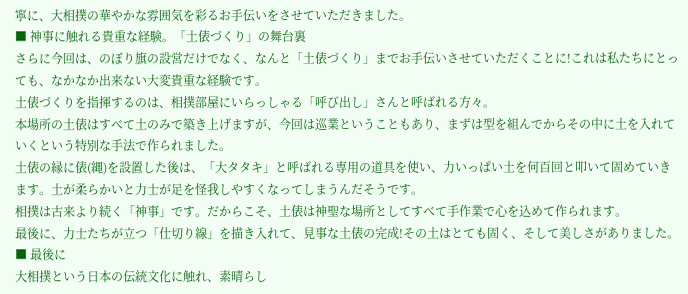寧に、大相撲の華やかな雰囲気を彩るお手伝いをさせていただきました。
■ 神事に触れる貴重な経験。「土俵づくり」の舞台裏
さらに今回は、のぼり旗の設営だけでなく、なんと「土俵づくり」までお手伝いさせていただくことに!これは私たちにとっても、なかなか出来ない大変貴重な経験です。
土俵づくりを指揮するのは、相撲部屋にいらっしゃる「呼び出し」さんと呼ばれる方々。
本場所の土俵はすべて土のみで築き上げますが、今回は巡業ということもあり、まずは型を組んでからその中に土を入れていくという特別な手法で作られました。
土俵の縁に俵(縄)を設置した後は、「大タタキ」と呼ばれる専用の道具を使い、力いっぱい土を何百回と叩いて固めていきます。土が柔らかいと力士が足を怪我しやすくなってしまうんだそうです。
相撲は古来より続く「神事」です。だからこそ、土俵は神聖な場所としてすべて手作業で心を込めて作られます。
最後に、力士たちが立つ「仕切り線」を描き入れて、見事な土俵の完成!その土はとても固く、そして美しさがありました。
■ 最後に
大相撲という日本の伝統文化に触れ、素晴らし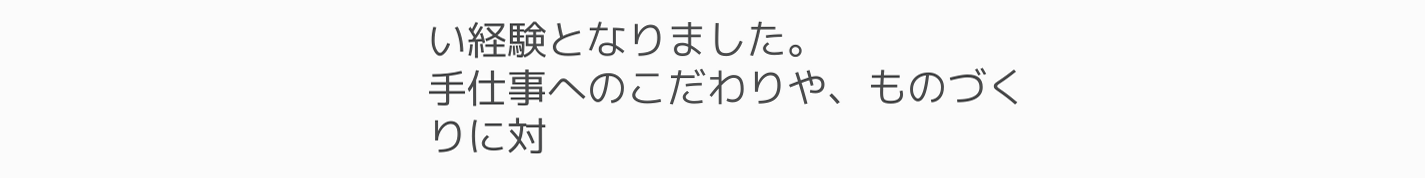い経験となりました。
手仕事へのこだわりや、ものづくりに対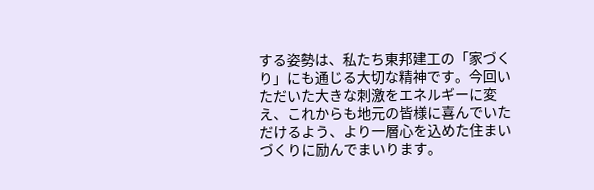する姿勢は、私たち東邦建工の「家づくり」にも通じる大切な精神です。今回いただいた大きな刺激をエネルギーに変え、これからも地元の皆様に喜んでいただけるよう、より一層心を込めた住まいづくりに励んでまいります。